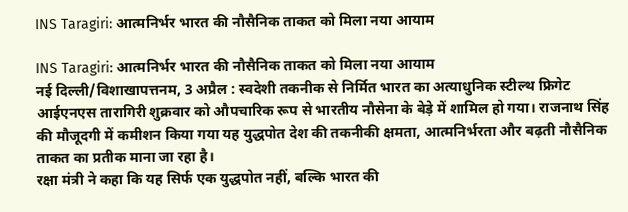INS Taragiri: आत्मनिर्भर भारत की नौसैनिक ताकत को मिला नया आयाम

INS Taragiri: आत्मनिर्भर भारत की नौसैनिक ताकत को मिला नया आयाम
नई दिल्ली/विशाखापत्तनम, 3 अप्रैल : स्वदेशी तकनीक से निर्मित भारत का अत्याधुनिक स्टील्थ फ्रिगेट आईएनएस तारागिरी शुक्रवार को औपचारिक रूप से भारतीय नौसेना के बेड़े में शामिल हो गया। राजनाथ सिंह की मौजूदगी में कमीशन किया गया यह युद्धपोत देश की तकनीकी क्षमता, आत्मनिर्भरता और बढ़ती नौसैनिक ताकत का प्रतीक माना जा रहा है।
रक्षा मंत्री ने कहा कि यह सिर्फ एक युद्धपोत नहीं, बल्कि भारत की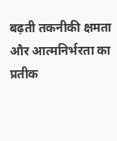बढ़ती तकनीकी क्षमता और आत्मनिर्भरता का प्रतीक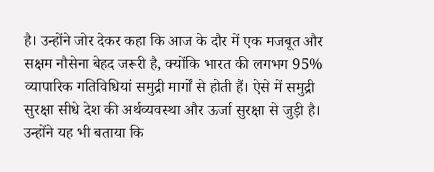है। उन्होंने जोर देकर कहा कि आज के दौर में एक मजबूत और सक्षम नौसेना बेहद जरूरी है, क्योंकि भारत की लगभग 95% व्यापारिक गतिविधियां समुद्री मार्गों से होती हैं। ऐसे में समुद्री सुरक्षा सीधे देश की अर्थव्यवस्था और ऊर्जा सुरक्षा से जुड़ी है।
उन्होंने यह भी बताया कि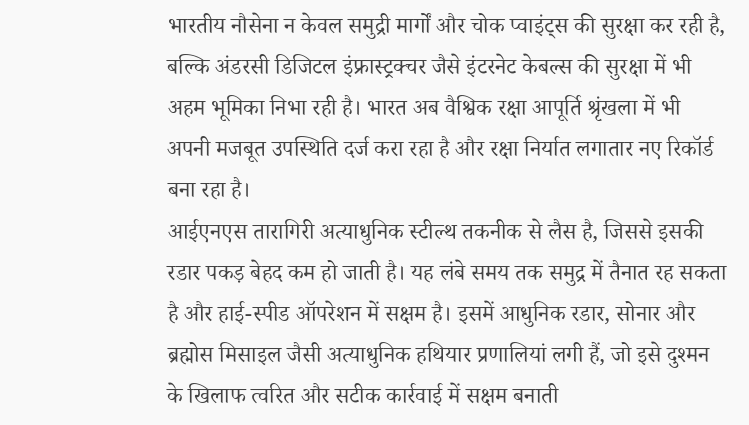भारतीय नौसेना न केवल समुद्री मार्गों और चोक प्वाइंट्स की सुरक्षा कर रही है, बल्कि अंडरसी डिजिटल इंफ्रास्ट्रक्चर जैसे इंटरनेट केबल्स की सुरक्षा में भी अहम भूमिका निभा रही है। भारत अब वैश्विक रक्षा आपूर्ति श्रृंखला में भी अपनी मजबूत उपस्थिति दर्ज करा रहा है और रक्षा निर्यात लगातार नए रिकॉर्ड बना रहा है।
आईएनएस तारागिरी अत्याधुनिक स्टील्थ तकनीक से लैस है, जिससे इसकी रडार पकड़ बेहद कम हो जाती है। यह लंबे समय तक समुद्र में तैनात रह सकता है और हाई-स्पीड ऑपरेशन में सक्षम है। इसमें आधुनिक रडार, सोनार और ब्रह्मोस मिसाइल जैसी अत्याधुनिक हथियार प्रणालियां लगी हैं, जो इसे दुश्मन के खिलाफ त्वरित और सटीक कार्रवाई में सक्षम बनाती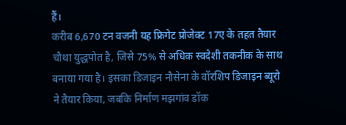हैं।
करीब 6,670 टन वजनी यह फ्रिगेट प्रोजेक्ट 17ए के तहत तैयार चौथा युद्धपोत है, जिसे 75% से अधिक स्वदेशी तकनीक के साथ बनाया गया है। इसका डिजाइन नौसेना के वॉरशिप डिजाइन ब्यूरो ने तैयार किया, जबकि निर्माण मझगांव डॉक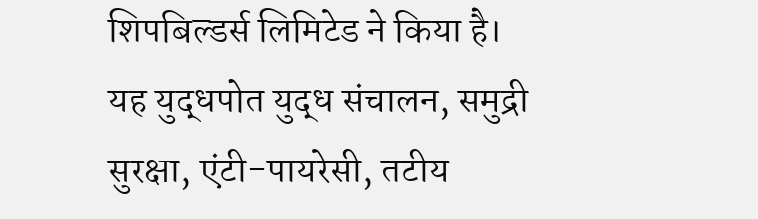शिपबिल्डर्स लिमिटेड ने किया है।
यह युद्धपोत युद्ध संचालन, समुद्री सुरक्षा, एंटी-पायरेसी, तटीय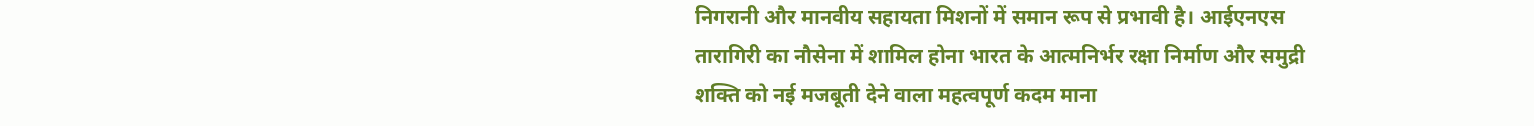निगरानी और मानवीय सहायता मिशनों में समान रूप से प्रभावी है। आईएनएस तारागिरी का नौसेना में शामिल होना भारत के आत्मनिर्भर रक्षा निर्माण और समुद्री शक्ति को नई मजबूती देने वाला महत्वपूर्ण कदम माना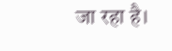जा रहा है।